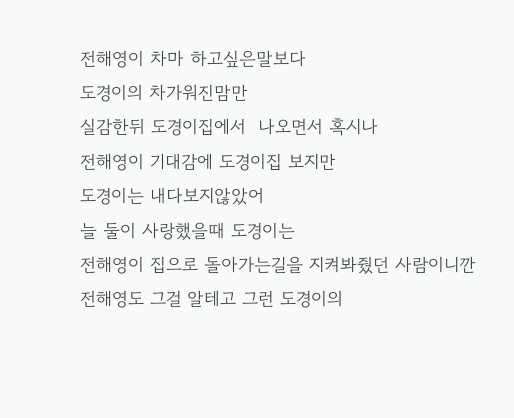전해영이 차마 하고싶은말보다
도경이의 차가워진맘만
실감한뒤 도경이집에서  나오면서 혹시나
전해영이 기대감에 도경이집 보지만
도경이는 내다보지않았어
늘 둘이 사랑했을때 도경이는
전해영이 집으로 돌아가는길을 지켜봐줬던 사람이니깐
전해영도 그걸 알테고 그런 도경이의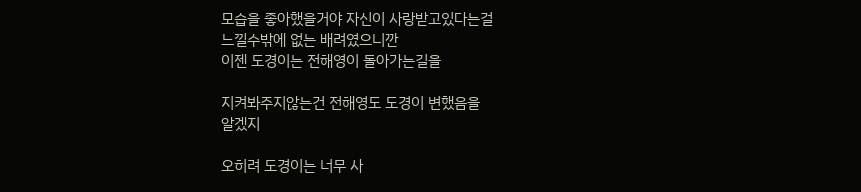모습을 좋아했을거야 자신이 사랑받고있다는걸
느낄수밖에 없는 배려였으니깐
이젠 도경이는 전해영이 돌아가는길을

지켜봐주지않는건 전해영도 도경이 변했음을
알겠지

오히려 도경이는 너무 사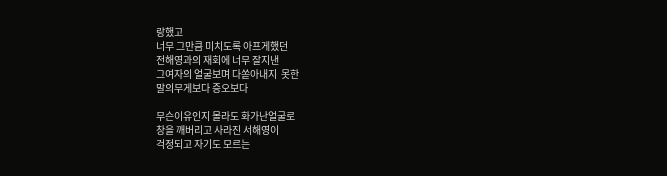랑했고
너무 그만큼 미치도록 아프게했던
전해영과의 재회에 너무 잘지낸
그여자의 얼굴보며 다쏟아내지  못한
말의무게보다 증오보다

무슨이유인지 몰라도 화가난얼굴로
창을 깨버리고 사라진 서해영이
걱정되고 자기도 모르는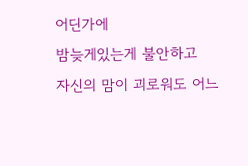어딘가에
밤늦게있는게 불안하고
자신의 맘이 괴로워도 어느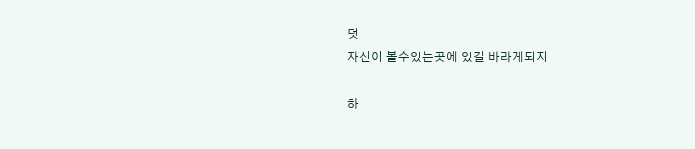덧
자신이 볼수있는곳에 있길 바라게되지

하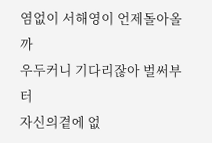염없이 서해영이 언제돌아올까
우두커니 기다리잖아 벌써부터
자신의곁에 없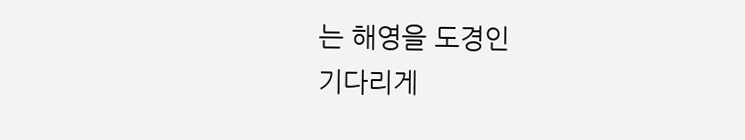는 해영을 도경인
기다리게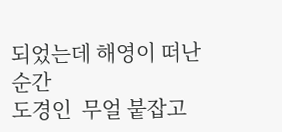되었는데 해영이 떠난순간
도경인  무얼 붙잡고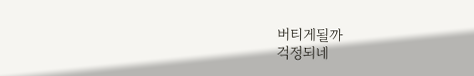버티게될까
걱정되네